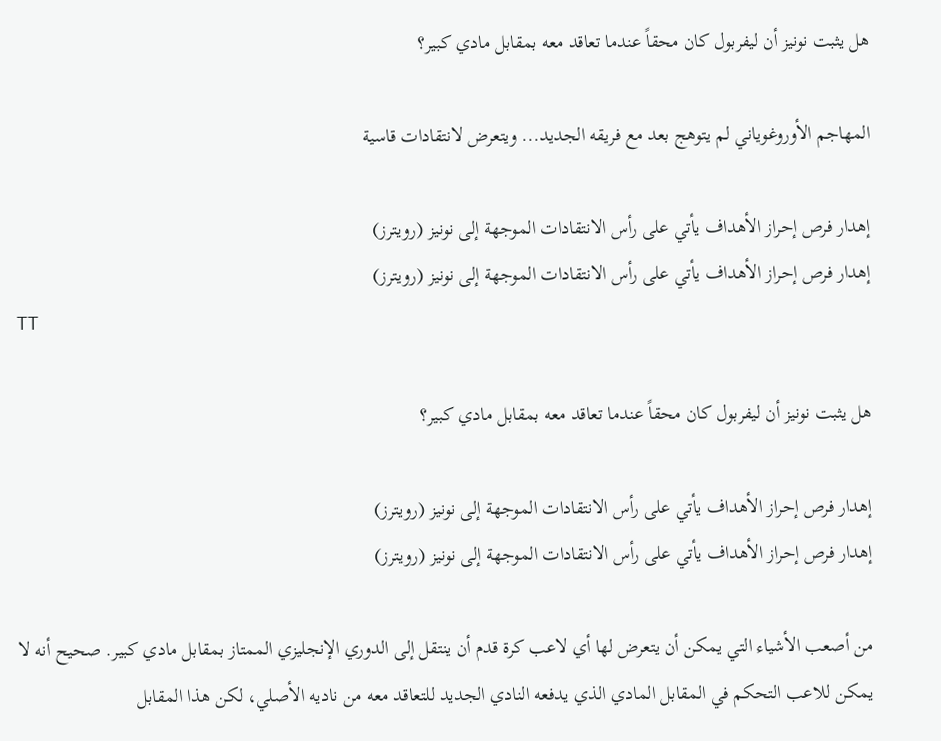هل يثبت نونيز أن ليفربول كان محقاً عندما تعاقد معه بمقابل مادي كبير؟

المهاجم الأوروغوياني لم يتوهج بعد مع فريقه الجديد... ويتعرض لانتقادات قاسية

إهدار فرص إحراز الأهداف يأتي على رأس الانتقادات الموجهة إلى نونيز (رويترز)
إهدار فرص إحراز الأهداف يأتي على رأس الانتقادات الموجهة إلى نونيز (رويترز)
TT

هل يثبت نونيز أن ليفربول كان محقاً عندما تعاقد معه بمقابل مادي كبير؟

إهدار فرص إحراز الأهداف يأتي على رأس الانتقادات الموجهة إلى نونيز (رويترز)
إهدار فرص إحراز الأهداف يأتي على رأس الانتقادات الموجهة إلى نونيز (رويترز)

من أصعب الأشياء التي يمكن أن يتعرض لها أي لاعب كرة قدم أن ينتقل إلى الدوري الإنجليزي الممتاز بمقابل مادي كبير. صحيح أنه لا يمكن للاعب التحكم في المقابل المادي الذي يدفعه النادي الجديد للتعاقد معه من ناديه الأصلي، لكن هذا المقابل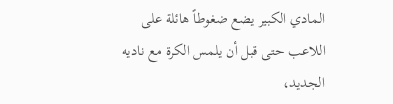المادي الكبير يضع ضغوطاً هائلة على اللاعب حتى قبل أن يلمس الكرة مع ناديه الجديد،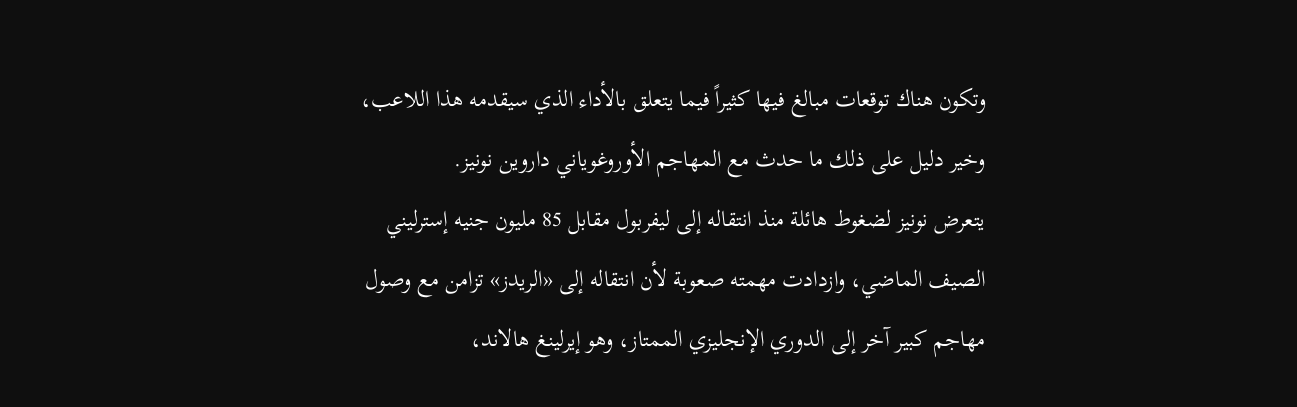وتكون هناك توقعات مبالغ فيها كثيراً فيما يتعلق بالأداء الذي سيقدمه هذا اللاعب، وخير دليل على ذلك ما حدث مع المهاجم الأوروغوياني داروين نونيز.
يتعرض نونيز لضغوط هائلة منذ انتقاله إلى ليفربول مقابل 85 مليون جنيه إسترليني الصيف الماضي، وازدادت مهمته صعوبة لأن انتقاله إلى «الريدز» تزامن مع وصول مهاجم كبير آخر إلى الدوري الإنجليزي الممتاز، وهو إيرلينغ هالاند،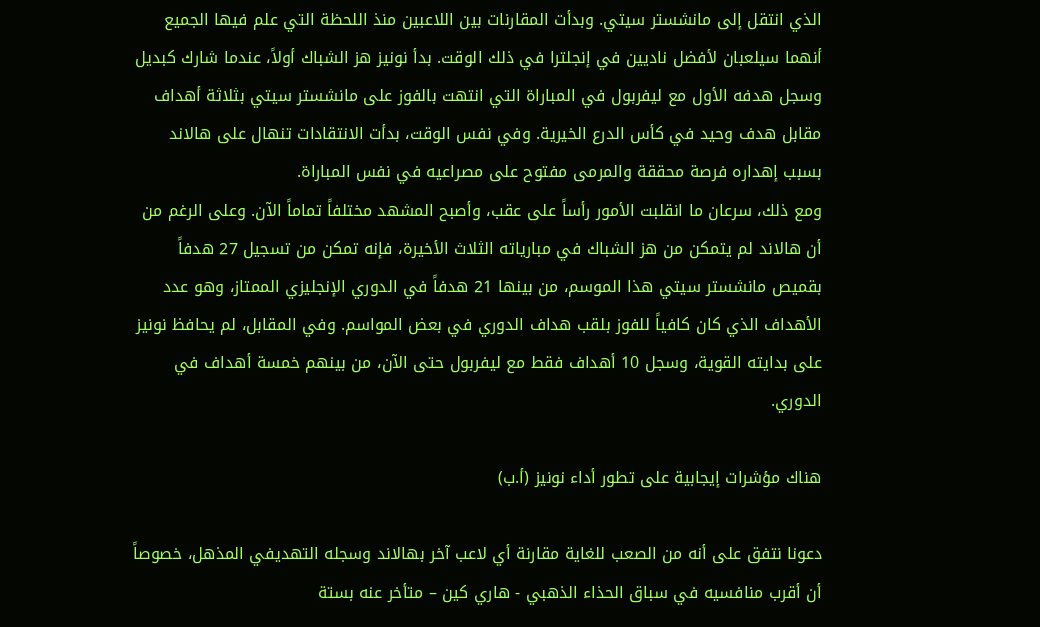الذي انتقل إلى مانشستر سيتي. وبدأت المقارنات بين اللاعبين منذ اللحظة التي علم فيها الجميع أنهما سيلعبان لأفضل ناديين في إنجلترا في ذلك الوقت. بدأ نونيز هز الشباك أولاً، عندما شارك كبديل وسجل هدفه الأول مع ليفربول في المباراة التي انتهت بالفوز على مانشستر سيتي بثلاثة أهداف مقابل هدف وحيد في كأس الدرع الخيرية. وفي نفس الوقت، بدأت الانتقادات تنهال على هالاند بسبب إهداره فرصة محققة والمرمى مفتوح على مصراعيه في نفس المباراة.
ومع ذلك، سرعان ما انقلبت الأمور رأساً على عقب، وأصبح المشهد مختلفاً تماماً الآن. وعلى الرغم من أن هالاند لم يتمكن من هز الشباك في مبارياته الثلاث الأخيرة، فإنه تمكن من تسجيل 27 هدفاً بقميص مانشستر سيتي هذا الموسم، من بينها 21 هدفاً في الدوري الإنجليزي الممتاز، وهو عدد الأهداف الذي كان كافياً للفوز بلقب هداف الدوري في بعض المواسم. وفي المقابل، لم يحافظ نونيز على بدايته القوية، وسجل 10 أهداف فقط مع ليفربول حتى الآن، من بينهم خمسة أهداف في الدوري.

هناك مؤشرات إيجابية على تطور أداء نونيز (أ.ب)

دعونا نتفق على أنه من الصعب للغاية مقارنة أي لاعب آخر بهالاند وسجله التهديفي المذهل، خصوصاً أن أقرب منافسيه في سباق الحذاء الذهبي - هاري كين – متأخر عنه بستة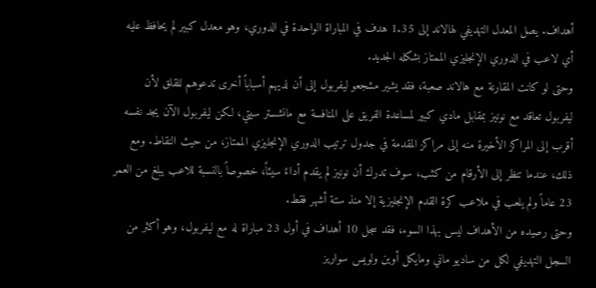أهداف. يصل المعدل التهديفي لهالاند إلى 1.35 هدف في المباراة الواحدة في الدوري، وهو معدل كبير لم يحافظ عليه أي لاعب في الدوري الإنجليزي الممتاز بشكله الجديد.
وحتى لو كانت المقارنة مع هالاند صعبة، فقد يشير مشجعو ليفربول إلى أن لديهم أسباباً أخرى تدعوهم للقلق لأن ليفربول تعاقد مع نونيز بمقابل مادي كبير لمساعدة الفريق على المنافسة مع مانشستر سيتي، لكن ليفربول الآن يجد نفسه أقرب إلى المراكز الأخيرة منه إلى مراكز المقدمة في جدول ترتيب الدوري الإنجليزي الممتاز، من حيث النقاط. ومع ذلك، عندما تنظر إلى الأرقام من كثب، سوف تدرك أن نونيز لم يقدم أداءً سيئاً، خصوصاً بالنسبة للاعب يبلغ من العمر 23 عاماً ولم يلعب في ملاعب كرة القدم الإنجليزية إلا منذ ستة أشهر فقط.
وحتى رصيده من الأهداف ليس بهذا السوء، فقد سجل 10 أهداف في أول 23 مباراة له مع ليفربول، وهو أكثر من السجل التهديفي لكل من ساديو ماني ومايكل أوين ولويس سواريز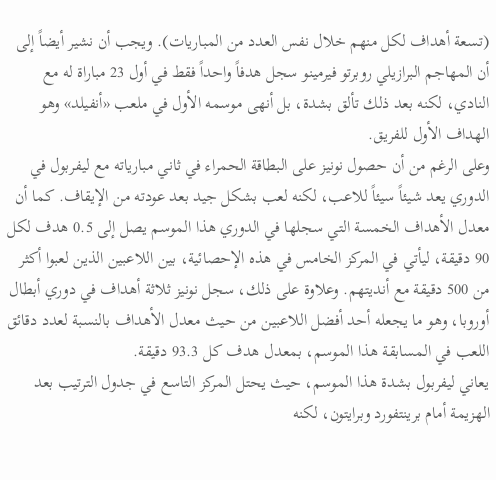(تسعة أهداف لكل منهم خلال نفس العدد من المباريات). ويجب أن نشير أيضاً إلى أن المهاجم البرازيلي روبرتو فيرمينو سجل هدفاً واحداً فقط في أول 23 مباراة له مع النادي، لكنه بعد ذلك تألق بشدة، بل أنهى موسمه الأول في ملعب «أنفيلد» وهو الهداف الأول للفريق.
وعلى الرغم من أن حصول نونيز على البطاقة الحمراء في ثاني مبارياته مع ليفربول في الدوري يعد شيئاً سيئاً للاعب، لكنه لعب بشكل جيد بعد عودته من الإيقاف. كما أن معدل الأهداف الخمسة التي سجلها في الدوري هذا الموسم يصل إلى 0.5 هدف لكل 90 دقيقة، ليأتي في المركز الخامس في هذه الإحصائية، بين اللاعبين الذين لعبوا أكثر من 500 دقيقة مع أنديتهم. وعلاوة على ذلك، سجل نونيز ثلاثة أهداف في دوري أبطال أوروبا، وهو ما يجعله أحد أفضل اللاعبين من حيث معدل الأهداف بالنسبة لعدد دقائق اللعب في المسابقة هذا الموسم، بمعدل هدف كل 93.3 دقيقة.
يعاني ليفربول بشدة هذا الموسم، حيث يحتل المركز التاسع في جدول الترتيب بعد الهزيمة أمام برينتفورد وبرايتون، لكنه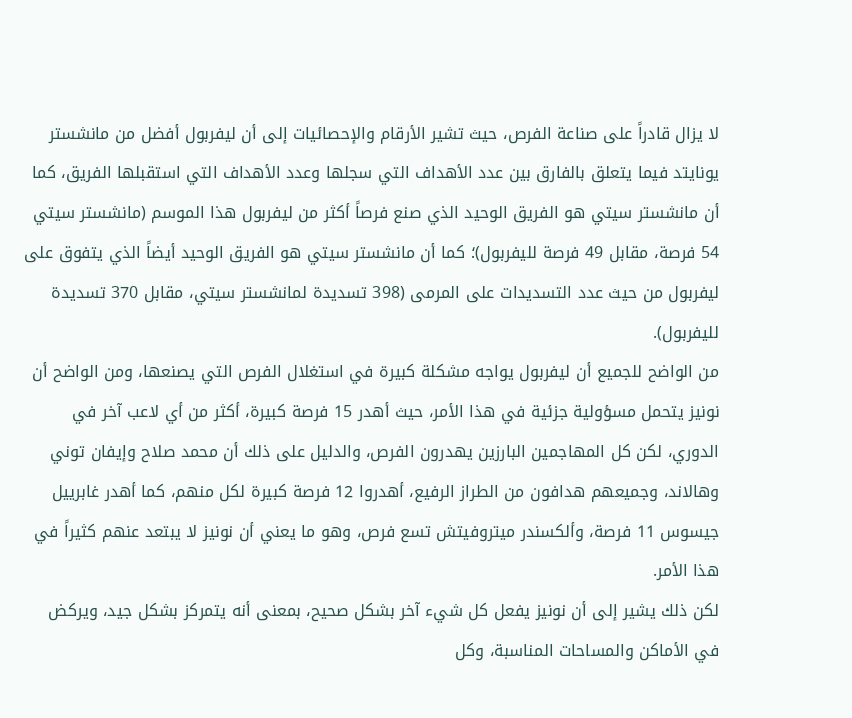لا يزال قادراً على صناعة الفرص، حيث تشير الأرقام والإحصائيات إلى أن ليفربول أفضل من مانشستر يونايتد فيما يتعلق بالفارق بين عدد الأهداف التي سجلها وعدد الأهداف التي استقبلها الفريق، كما أن مانشستر سيتي هو الفريق الوحيد الذي صنع فرصاً أكثر من ليفربول هذا الموسم (مانشستر سيتي 54 فرصة، مقابل 49 فرصة لليفربول)؛ كما أن مانشستر سيتي هو الفريق الوحيد أيضاً الذي يتفوق على ليفربول من حيث عدد التسديدات على المرمى (398 تسديدة لمانشستر سيتي، مقابل 370 تسديدة لليفربول).
من الواضح للجميع أن ليفربول يواجه مشكلة كبيرة في استغلال الفرص التي يصنعها، ومن الواضح أن نونيز يتحمل مسؤولية جزئية في هذا الأمر، حيث أهدر 15 فرصة كبيرة، أكثر من أي لاعب آخر في الدوري، لكن كل المهاجمين البارزين يهدرون الفرص، والدليل على ذلك أن محمد صلاح وإيفان توني وهالاند، وجميعهم هدافون من الطراز الرفيع، أهدروا 12 فرصة كبيرة لكل منهم، كما أهدر غابرييل جيسوس 11 فرصة، وألكسندر ميتروفيتش تسع فرص، وهو ما يعني أن نونيز لا يبتعد عنهم كثيراً في هذا الأمر.
لكن ذلك يشير إلى أن نونيز يفعل كل شيء آخر بشكل صحيح، بمعنى أنه يتمركز بشكل جيد، ويركض في الأماكن والمساحات المناسبة، وكل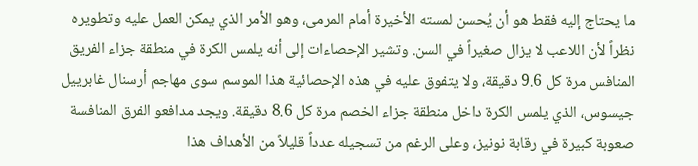ما يحتاج إليه فقط هو أن يُحسن لمسته الأخيرة أمام المرمى، وهو الأمر الذي يمكن العمل عليه وتطويره نظراً لأن اللاعب لا يزال صغيراً في السن. وتشير الإحصاءات إلى أنه يلمس الكرة في منطقة جزاء الفريق المنافس مرة كل 9.6 دقيقة، ولا يتفوق عليه في هذه الإحصائية هذا الموسم سوى مهاجم أرسنال غابرييل جيسوس، الذي يلمس الكرة داخل منطقة جزاء الخصم مرة كل 8.6 دقيقة. ويجد مدافعو الفرق المنافسة صعوبة كبيرة في رقابة نونيز، وعلى الرغم من تسجيله عدداً قليلاً من الأهداف هذا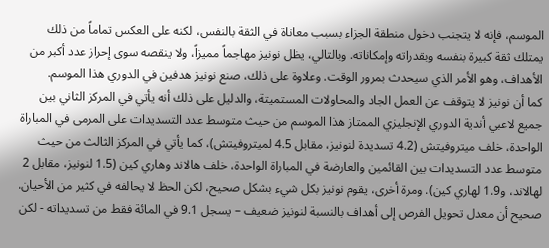الموسم، فإنه لا يتجنب دخول منطقة الجزاء بسبب معاناة في الثقة بالنفس، لكنه على العكس تماماً من ذلك يمتلك ثقة كبيرة بنفسه وبقدراته وإمكاناته. وبالتالي، يظل نونيز مهاجماً مميزاً، ولا ينقصه سوى إحراز عدد أكبر من الأهداف، وهو الأمر الذي سيحدث بمرور الوقت. وعلاوة على ذلك، صنع نونيز هدفين في الدوري هذا الموسم.
كما أن نونيز لا يتوقف عن العمل الجاد والمحاولات المستميتة، والدليل على ذلك أنه يأتي في المركز الثاني بين جميع لاعبي أندية الدوري الإنجليزي الممتاز هذا الموسم من حيث متوسط عدد التسديدات على المرمى في المباراة الواحدة، خلف ميتروفيتش (4.2 تسديدة لنونيز، مقابل 4.5 لميتروفيتش)، كما يأتي في المركز الثالث من حيث متوسط عدد التسديدات بين القائمين والعارضة في المباراة الواحدة، خلف هالاند وهاري كين (1.5 لنونيز، مقابل 2 لهالاند، و1.9 لهاري كين). ومرة أخرى، يقوم نونيز بكل شيء بشكل صحيح، لكن الحظ لا يحالفه في كثير من الأحيان. صحيح أن معدل تحويل الفرص إلى أهداف بالنسبة لنونيز ضعيف – يسجل 9.1 في المائة فقط من تسديداته - لكن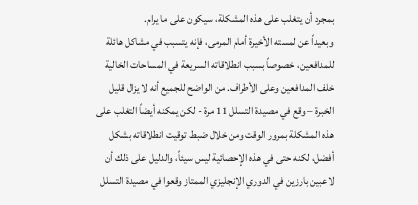بمجرد أن يتغلب على هذه المشكلة، سيكون على ما يرام.
وبعيداً عن لمسته الأخيرة أمام المرمى، فإنه يتسبب في مشاكل هائلة للمدافعين، خصوصاً بسبب انطلاقاته السريعة في المساحات الخالية خلف المدافعين وعلى الأطراف. من الواضح للجميع أنه لا يزال قليل الخبرة – وقع في مصيدة التسلل 11 مرة - لكن يمكنه أيضاً التغلب على هذه المشكلة بمرور الوقت ومن خلال ضبط توقيت انطلاقاته بشكل أفضل، لكنه حتى في هذه الإحصائية ليس سيئاً، والدليل على ذلك أن لاعبين بارزين في الدوري الإنجليزي الممتاز وقعوا في مصيدة التسلل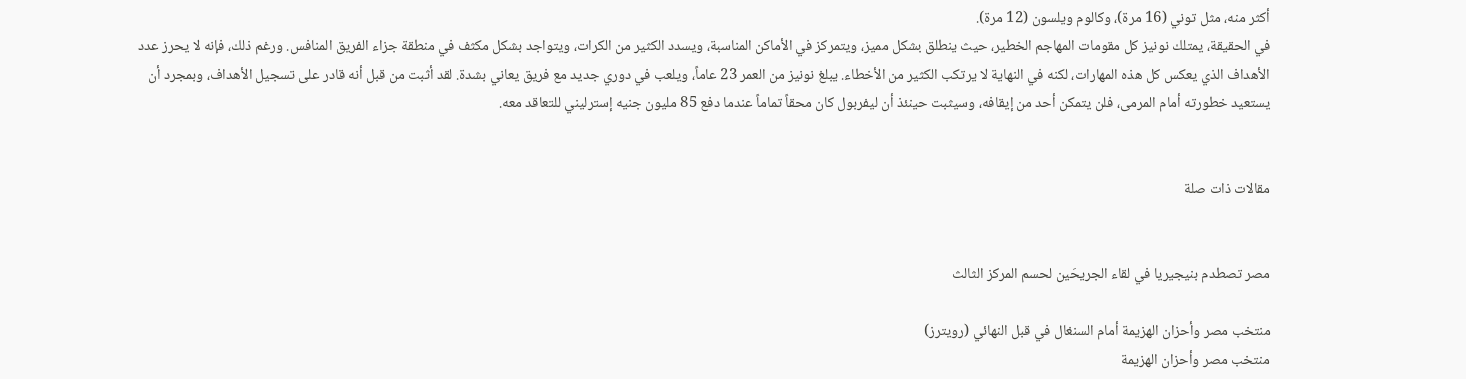أكثر منه، مثل توني (16 مرة)، وكالوم ويلسون (12 مرة).
في الحقيقة، يمتلك نونيز كل مقومات المهاجم الخطير، حيث ينطلق بشكل مميز، ويتمركز في الأماكن المناسبة، ويسدد الكثير من الكرات، ويتواجد بشكل مكثف في منطقة جزاء الفريق المنافس. ورغم ذلك، فإنه لا يحرز عدد الأهداف الذي يعكس كل هذه المهارات، لكنه في النهاية لا يرتكب الكثير من الأخطاء. يبلغ نونيز من العمر 23 عاماً، ويلعب في دوري جديد مع فريق يعاني بشدة. لقد أثبت من قبل أنه قادر على تسجيل الأهداف، وبمجرد أن يستعيد خطورته أمام المرمى، فلن يتمكن أحد من إيقافه، وسيثبت حينئذ أن ليفربول كان محقاً تماماً عندما دفع 85 مليون جنيه إسترليني للتعاقد معه.


مقالات ذات صلة


مصر تصطدم بنيجيريا في لقاء الجريحَين لحسم المركز الثالث

منتخب مصر وأحزان الهزيمة أمام السنغال في قبل النهائي (رويترز)
منتخب مصر وأحزان الهزيمة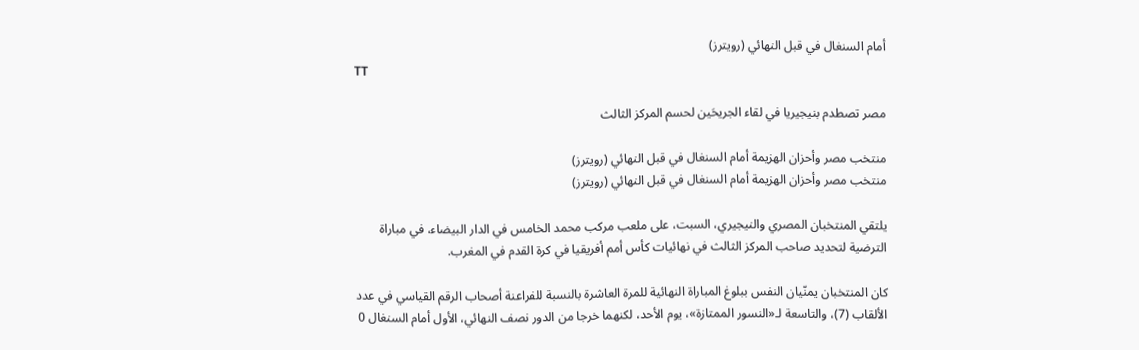أمام السنغال في قبل النهائي (رويترز)
TT

مصر تصطدم بنيجيريا في لقاء الجريحَين لحسم المركز الثالث

منتخب مصر وأحزان الهزيمة أمام السنغال في قبل النهائي (رويترز)
منتخب مصر وأحزان الهزيمة أمام السنغال في قبل النهائي (رويترز)

يلتقي المنتخبان المصري والنيجيري، السبت، على ملعب مركب محمد الخامس في الدار البيضاء، في مباراة الترضية لتحديد صاحب المركز الثالث في نهائيات كأس أمم أفريقيا في كرة القدم في المغرب.

كان المنتخبان يمنّيان النفس ببلوغ المباراة النهائية للمرة العاشرة بالنسبة للفراعنة أصحاب الرقم القياسي في عدد الألقاب (7)، والتاسعة لـ«النسور الممتازة»، يوم الأحد، لكنهما خرجا من الدور نصف النهائي، الأول أمام السنغال 0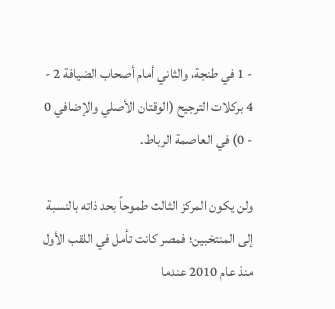- 1 في طنجة، والثاني أمام أصحاب الضيافة 2 - 4 بركلات الترجيح (الوقتان الأصلي والإضافي 0 - 0) في العاصمة الرباط.

ولن يكون المركز الثالث طموحاً بحد ذاته بالنسبة إلى المنتخبين؛ فمصر كانت تأمل في اللقب الأول منذ عام 2010 عندما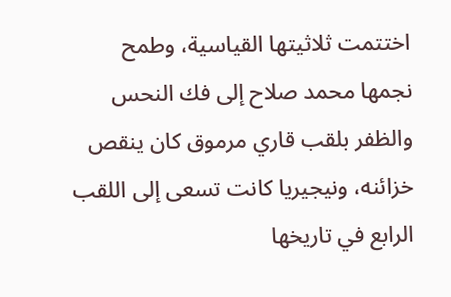اختتمت ثلاثيتها القياسية، وطمح نجمها محمد صلاح إلى فك النحس والظفر بلقب قاري مرموق كان ينقص خزائنه، ونيجيريا كانت تسعى إلى اللقب الرابع في تاريخها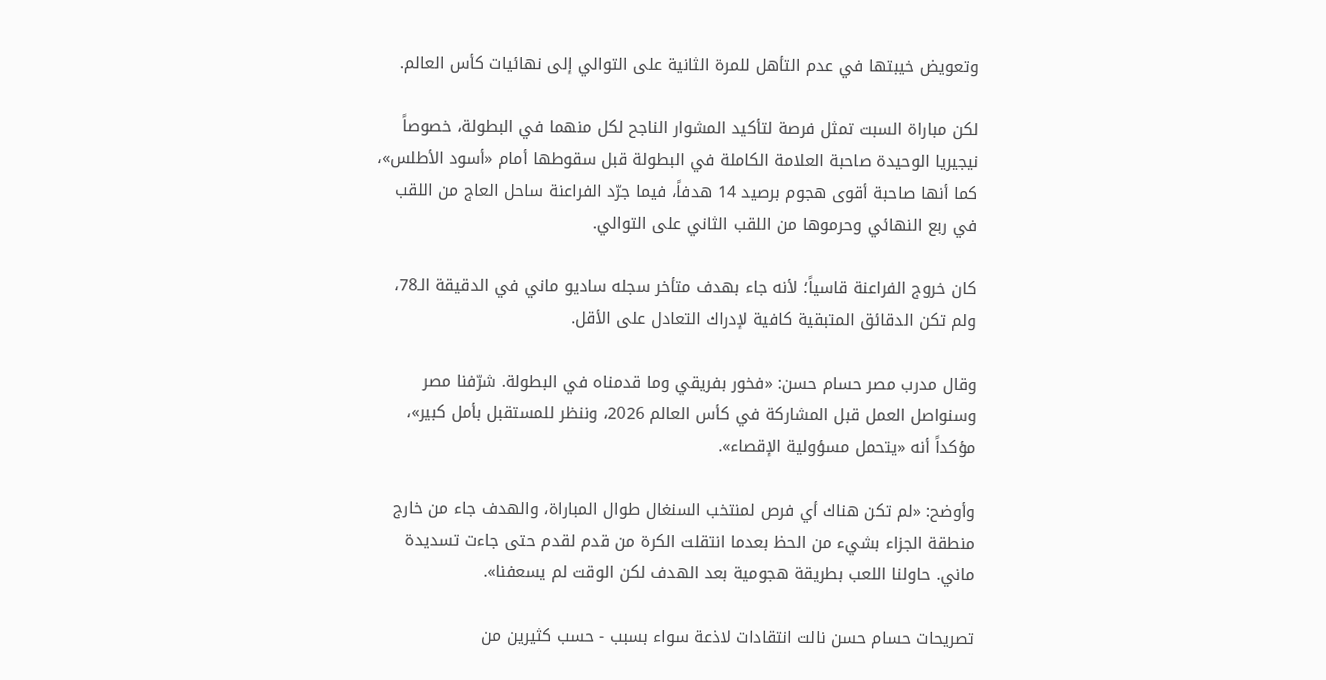وتعويض خيبتها في عدم التأهل للمرة الثانية على التوالي إلى نهائيات كأس العالم.

لكن مباراة السبت تمثل فرصة لتأكيد المشوار الناجح لكل منهما في البطولة، خصوصاً نيجيريا الوحيدة صاحبة العلامة الكاملة في البطولة قبل سقوطها أمام «أسود الأطلس»، كما أنها صاحبة أقوى هجوم برصيد 14 هدفاً، فيما جرّد الفراعنة ساحل العاج من اللقب في ربع النهائي وحرموها من اللقب الثاني على التوالي.

كان خروج الفراعنة قاسياً؛ لأنه جاء بهدف متأخر سجله ساديو ماني في الدقيقة الـ78، ولم تكن الدقائق المتبقية كافية لإدراك التعادل على الأقل.

وقال مدرب مصر حسام حسن: «فخور بفريقي وما قدمناه في البطولة. شرّفنا مصر وسنواصل العمل قبل المشاركة في كأس العالم 2026، وننظر للمستقبل بأمل كبير»، مؤكداً أنه «يتحمل مسؤولية الإقصاء».

وأوضح: «لم تكن هناك أي فرص لمنتخب السنغال طوال المباراة، والهدف جاء من خارج منطقة الجزاء بشيء من الحظ بعدما انتقلت الكرة من قدم لقدم حتى جاءت تسديدة ماني. حاولنا اللعب بطريقة هجومية بعد الهدف لكن الوقت لم يسعفنا».

تصريحات حسام حسن نالت انتقادات لاذعة سواء بسبب - حسب كثيرين من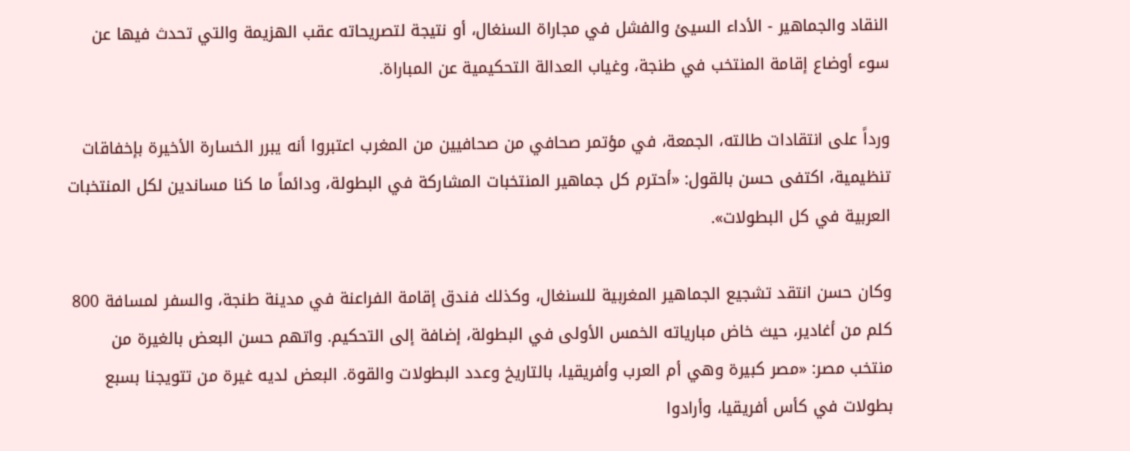النقاد والجماهير - الأداء السيئ والفشل في مجاراة السنغال، أو نتيجة لتصريحاته عقب الهزيمة والتي تحدث فيها عن سوء أوضاع إقامة المنتخب في طنجة، وغياب العدالة التحكيمية عن المباراة.

ورداً على انتقادات طالته، الجمعة، في مؤتمر صحافي من صحافيين من المغرب اعتبروا أنه يبرر الخسارة الأخيرة بإخفاقات تنظيمية، اكتفى حسن بالقول: «أحترم كل جماهير المنتخبات المشاركة في البطولة، ودائماً ما كنا مساندين لكل المنتخبات العربية في كل البطولات».

وكان حسن انتقد تشجيع الجماهير المغربية للسنغال، وكذلك فندق إقامة الفراعنة في مدينة طنجة، والسفر لمسافة 800 كلم من أغادير، حيث خاض مبارياته الخمس الأولى في البطولة، إضافة إلى التحكيم. واتهم حسن البعض بالغيرة من منتخب مصر: «مصر كبيرة وهي أم العرب وأفريقيا، بالتاريخ وعدد البطولات والقوة. البعض لديه غيرة من تتويجنا بسبع بطولات في كأس أفريقيا، وأرادوا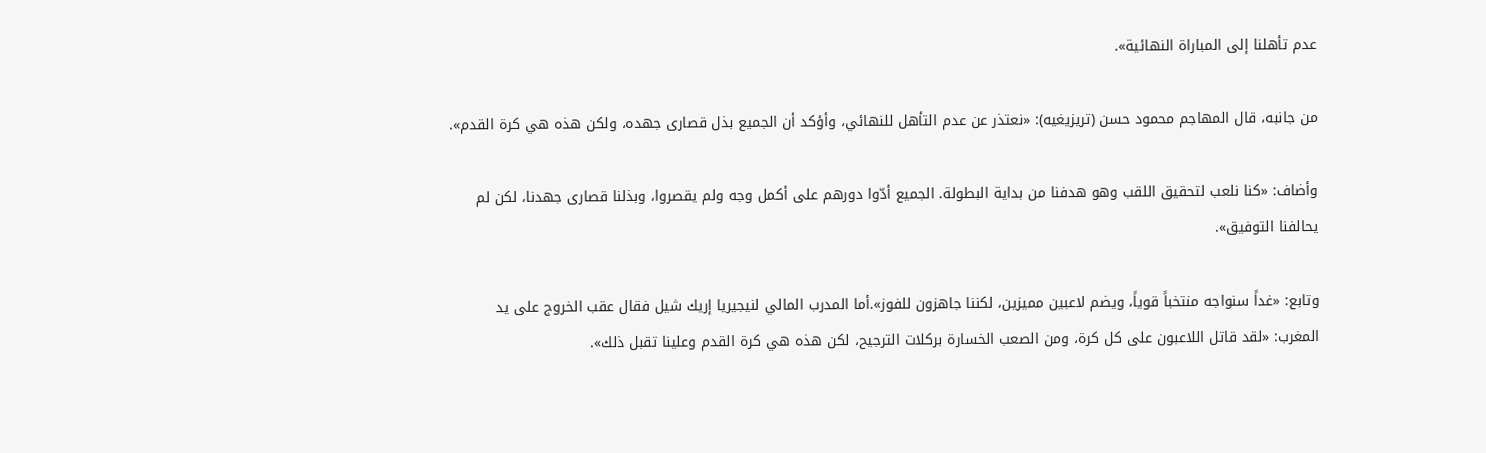عدم تأهلنا إلى المباراة النهائية».

من جانبه، قال المهاجم محمود حسن (تريزيغيه): «نعتذر عن عدم التأهل للنهائي، وأؤكد أن الجميع بذل قصارى جهده، ولكن هذه هي كرة القدم».

وأضاف: «كنا نلعب لتحقيق اللقب وهو هدفنا من بداية البطولة. الجميع أدّوا دورهم على أكمل وجه ولم يقصروا، وبذلنا قصارى جهدنا، لكن لم يحالفنا التوفيق».

وتابع: «غداً سنواجه منتخباً قوياً، ويضم لاعبين مميزين، لكننا جاهزون للفوز».أما المدرب المالي لنيجيريا إريك شيل فقال عقب الخروج على يد المغرب: «لقد قاتل اللاعبون على كل كرة، ومن الصعب الخسارة بركلات الترجيح، لكن هذه هي كرة القدم وعلينا تقبل ذلك».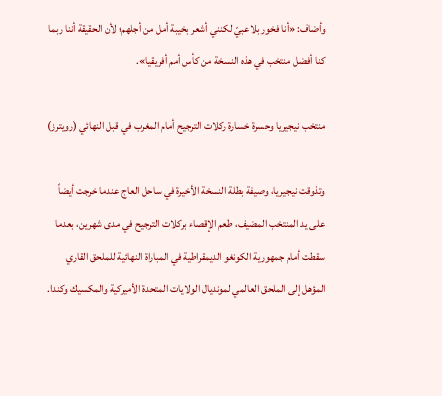وأضاف: «أنا فخور بلاعبيّ لكنني أشعر بخيبة أمل من أجلهم؛ لأن الحقيقة أننا ربما كنا أفضل منتخب في هذه النسخة من كأس أمم أفريقيا».

منتخب نيجيريا وحسرة خسارة ركلات الترجيح أمام المغرب في قبل النهائي (رويترز)

وتذوقت نيجيريا، وصيفة بطلة النسخة الأخيرة في ساحل العاج عندما خرجت أيضاً على يد المنتخب المضيف، طعم الإقصاء بركلات الترجيح في مدى شهرين، بعدما سقطت أمام جمهورية الكونغو الديمقراطية في المباراة النهائية للملحق القاري المؤهل إلى الملحق العالمي لمونديال الولايات المتحدة الأميركية والمكسيك وكندا.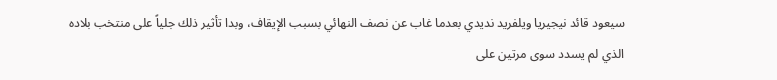سيعود قائد نيجيريا ويلفريد نديدي بعدما غاب عن نصف النهائي بسبب الإيقاف، وبدا تأثير ذلك جلياً على منتخب بلاده الذي لم يسدد سوى مرتين على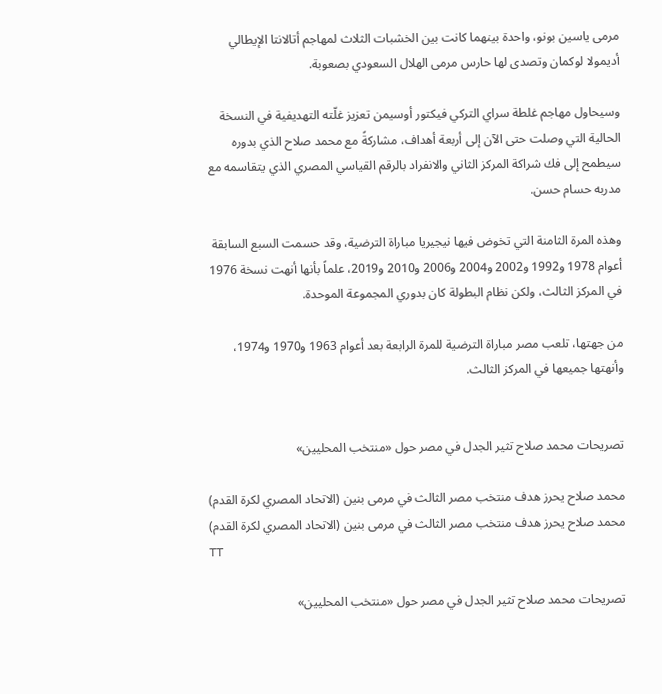مرمى ياسين بونو، واحدة بينهما كانت بين الخشبات الثلاث لمهاجم أتالانتا الإيطالي أديمولا لوكمان وتصدى لها حارس مرمى الهلال السعودي بصعوبة.

وسيحاول مهاجم غلطة سراي التركي فيكتور أوسيمن تعزيز غلّته التهديفية في النسخة الحالية التي وصلت حتى الآن إلى أربعة أهداف، مشاركةً مع محمد صلاح الذي بدوره سيطمح إلى فك شراكة المركز الثاني والانفراد بالرقم القياسي المصري الذي يتقاسمه مع مدربه حسام حسن.

وهذه المرة الثامنة التي تخوض فيها نيجيريا مباراة الترضية، وقد حسمت السبع السابقة أعوام 1978 و1992 و2002 و2004 و2006 و2010 و2019، علماً بأنها أنهت نسخة 1976 في المركز الثالث، ولكن نظام البطولة كان بدوري المجموعة الموحدة.

من جهتها، تلعب مصر مباراة الترضية للمرة الرابعة بعد أعوام 1963 و1970 و1974، وأنهتها جميعها في المركز الثالث.


تصريحات محمد صلاح تثير الجدل في مصر حول «منتخب المحليين»

محمد صلاح يحرز هدف منتخب مصر الثالث في مرمى بنين (الاتحاد المصري لكرة القدم)
محمد صلاح يحرز هدف منتخب مصر الثالث في مرمى بنين (الاتحاد المصري لكرة القدم)
TT

تصريحات محمد صلاح تثير الجدل في مصر حول «منتخب المحليين»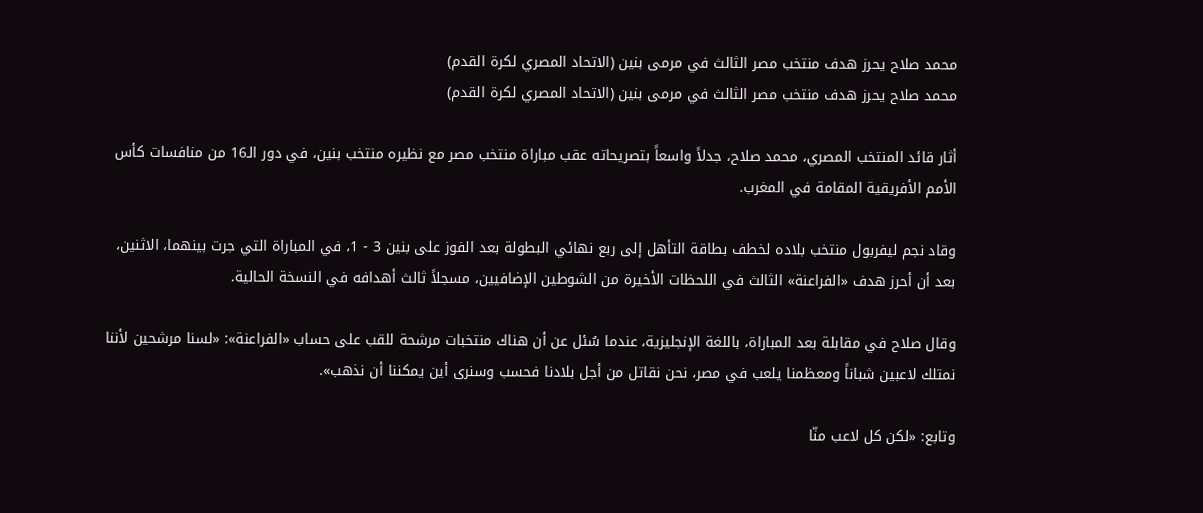محمد صلاح يحرز هدف منتخب مصر الثالث في مرمى بنين (الاتحاد المصري لكرة القدم)
محمد صلاح يحرز هدف منتخب مصر الثالث في مرمى بنين (الاتحاد المصري لكرة القدم)

أثار قائد المنتخب المصري، محمد صلاح، جدلاً واسعاً بتصريحاته عقب مباراة منتخب مصر مع نظيره منتخب بنين، في دور الـ16 من منافسات كأس الأمم الأفريقية المقامة في المغرب.

وقاد نجم ليفربول منتخب بلاده لخطف بطاقة التأهل إلى ربع نهائي البطولة بعد الفوز على بنين 3 - 1، في المباراة التي جرت بينهما، الاثنين، بعد أن أحرز هدف «الفراعنة» الثالث في اللحظات الأخيرة من الشوطين الإضافيين، مسجلاً ثالث أهدافه في النسخة الحالية.

وقال صلاح في مقابلة بعد المباراة، باللغة الإنجليزية، عندما سُئل عن أن هناك منتخبات مرشحة للقب على حساب «الفراعنة»: «لسنا مرشحين لأننا نمتلك لاعبين شباناً ومعظمنا يلعب في مصر، نحن نقاتل من أجل بلادنا فحسب وسنرى أين يمكننا أن نذهب».

وتابع: «لكن كل لاعب منّا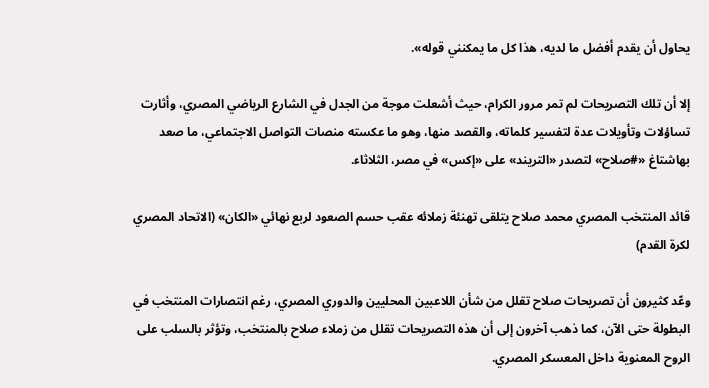يحاول أن يقدم أفضل ما لديه، هذا كل ما يمكنني قوله».

إلا أن تلك التصريحات لم تمر مرور الكرام، حيث أشعلت موجة من الجدل في الشارع الرياضي المصري، وأثارت تساؤلات وتأويلات عدة لتفسير كلماته، والقصد منها، وهو ما عكسته منصات التواصل الاجتماعي، ما صعد بهاشتاغ «#صلاح» لتصدر «التريند» على «إكس» في مصر، الثلاثاء.

قائد المنتخب المصري محمد صلاح يتلقى تهنئة زملائه عقب حسم الصعود لربع نهائي «الكان» (الاتحاد المصري لكرة القدم)

وعّد كثيرون أن تصريحات صلاح تقلل من شأن اللاعبين المحليين والدوري المصري، رغم انتصارات المنتخب في البطولة حتى الآن، كما ذهب آخرون إلى أن هذه التصريحات تقلل من زملاء صلاح بالمنتخب، وتؤثر بالسلب على الروح المعنوية داخل المعسكر المصري.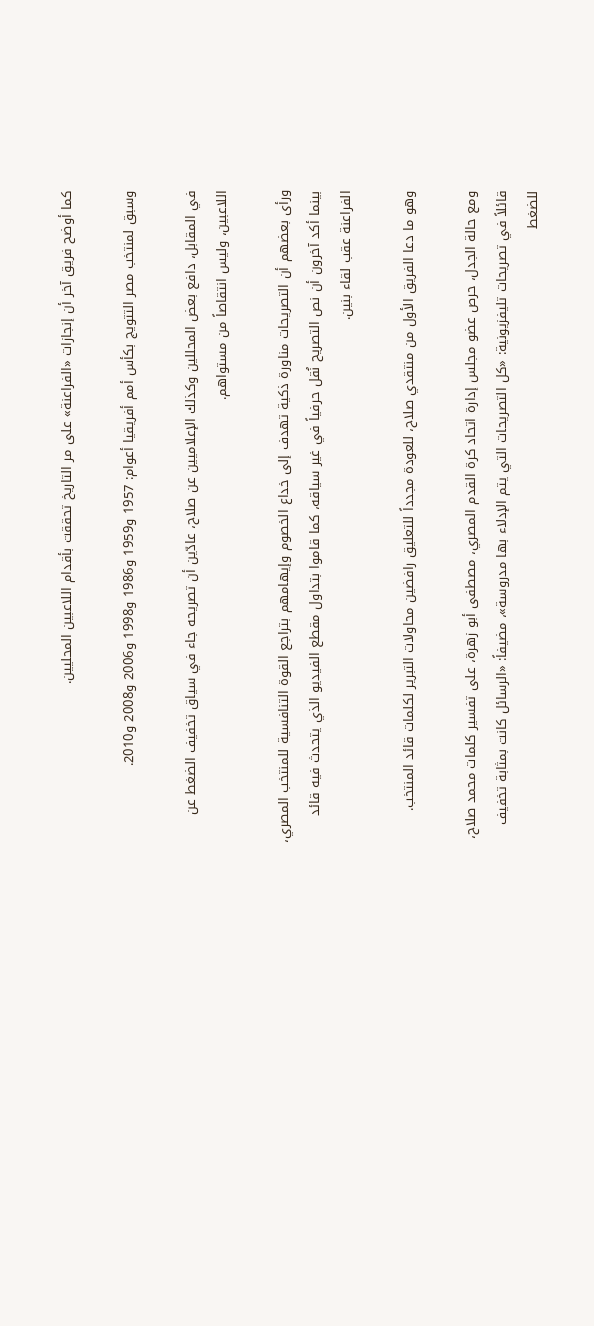كما أوضح فريق آخر أن إنجازات «الفراعنة» على مر التاريخ تحققت بأقدام اللاعبين المحليين.

وسبق لمنتخب مصر التتويج بكأس أمم أفريقيا أعوام: 1957 و1959 و1986 و1998 و2006 و2008 و2010.

في المقابل، دافع بعض المحللين وكذلك الإعلاميين عن صلاح، عادّين أن تصريحه جاء في سياق تخفيف الضغط عن اللاعبين، وليس انتقاصاً من مستواهم.

ورأى بعضهم أن التصريحات مناورة ذكية تهدف إلى خداع الخصوم وإيهامهم بتراجع القوة التنافسية للمنتخب المصري، بينما أكد آخرون أن نص التصريح نُقل حرفياً في غير سياقه، كما قاموا بتداول مقطع الفيديو الذي يتحدث فيه قائد الفراعنة عقب لقاء بنين.

وهو ما دعا الفريق الأول من منتقدي صلاح، للعودة مجدداً للتعليق رافضين محاولات التبرير لكلمات قائد المنتخب.

ومع حالة الجدل، حرص عضو مجلس إدارة اتحاد كرة القدم المصري، مصطفى أبو زهرة، على تفسير كلمات محمد صلاح، قائلاً في تصريحات تليفزيونية: «كل التصريحات التي يتم الإدلاء بها مدروسة»، مضيفاً: «الرسائل كانت بمثابة تخفيف للضغط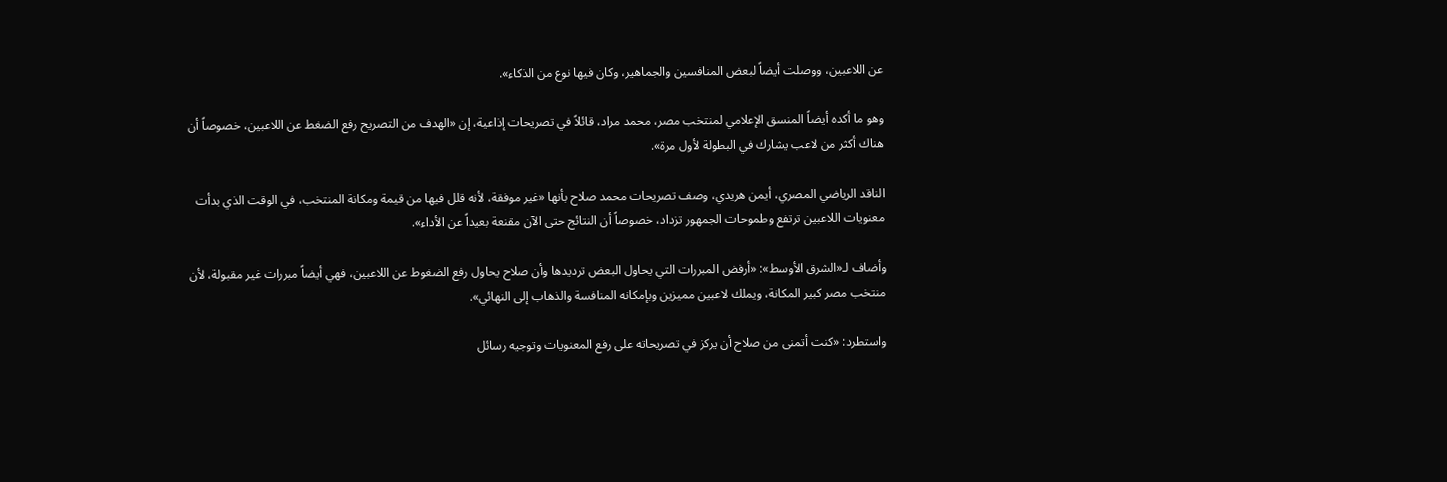عن اللاعبين، ووصلت أيضاً لبعض المنافسين والجماهير، وكان فيها نوع من الذكاء».

وهو ما أكده أيضاً المنسق الإعلامي لمنتخب مصر، محمد مراد، قائلاً في تصريحات إذاعية، إن «الهدف من التصريح رفع الضغط عن اللاعبين، خصوصاً أن هناك أكثر من لاعب يشارك في البطولة لأول مرة».

الناقد الرياضي المصري، أيمن هريدي، وصف تصريحات محمد صلاح بأنها «غير موفقة، لأنه قلل فيها من قيمة ومكانة المنتخب، في الوقت الذي بدأت معنويات اللاعبين ترتفع وطموحات الجمهور تزداد، خصوصاً أن النتائج حتى الآن مقنعة بعيداً عن الأداء».

وأضاف لـ«الشرق الأوسط»: «أرفض المبررات التي يحاول البعض ترديدها وأن صلاح يحاول رفع الضغوط عن اللاعبين، فهي أيضاً مبررات غير مقبولة، لأن منتخب مصر كبير المكانة، ويملك لاعبين مميزين وبإمكانه المنافسة والذهاب إلى النهائي».

واستطرد: «كنت أتمنى من صلاح أن يركز في تصريحاته على رفع المعنويات وتوجيه رسائل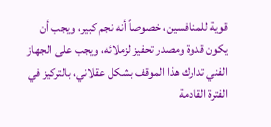قوية للمنافسين، خصوصاً أنه نجم كبير، ويجب أن يكون قدوة ومصدر تحفيز لزملائه، ويجب على الجهاز الفني تدارك هذا الموقف بشكل عقلاني، بالتركيز في الفترة القادمة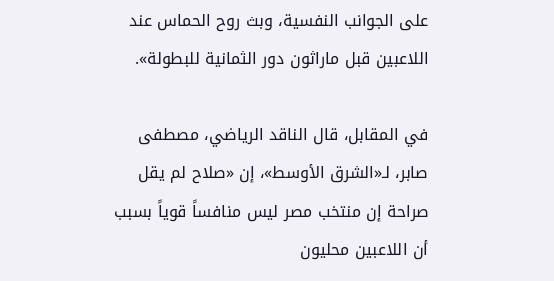على الجوانب النفسية، وبث روح الحماس عند اللاعبين قبل ماراثون دور الثمانية للبطولة».

في المقابل، قال الناقد الرياضي، مصطفى صابر، لـ«الشرق الأوسط»، إن «صلاح لم يقل صراحة إن منتخب مصر ليس منافساً قوياً بسبب أن اللاعبين محليون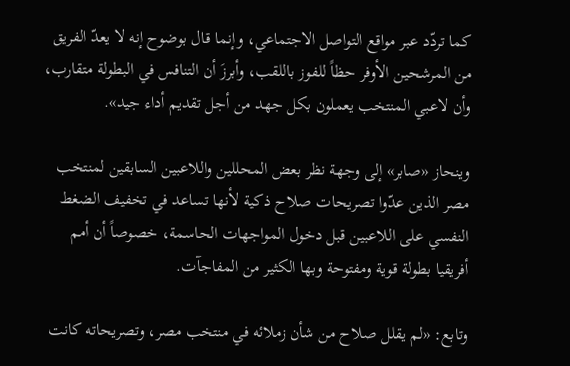كما تردّد عبر مواقع التواصل الاجتماعي، وإنما قال بوضوح إنه لا يعدّ الفريق من المرشحين الأوفر حظاً للفوز باللقب، وأبرزَ أن التنافس في البطولة متقارب، وأن لاعبي المنتخب يعملون بكل جهد من أجل تقديم أداء جيد».

وينحاز «صابر» إلى وجهة نظر بعض المحللين واللاعبين السابقين لمنتخب مصر الذين عدّوا تصريحات صلاح ذكية لأنها تساعد في تخفيف الضغط النفسي على اللاعبين قبل دخول المواجهات الحاسمة، خصوصاً أن أمم أفريقيا بطولة قوية ومفتوحة وبها الكثير من المفاجآت.

وتابع: «لم يقلل صلاح من شأن زملائه في منتخب مصر، وتصريحاته كانت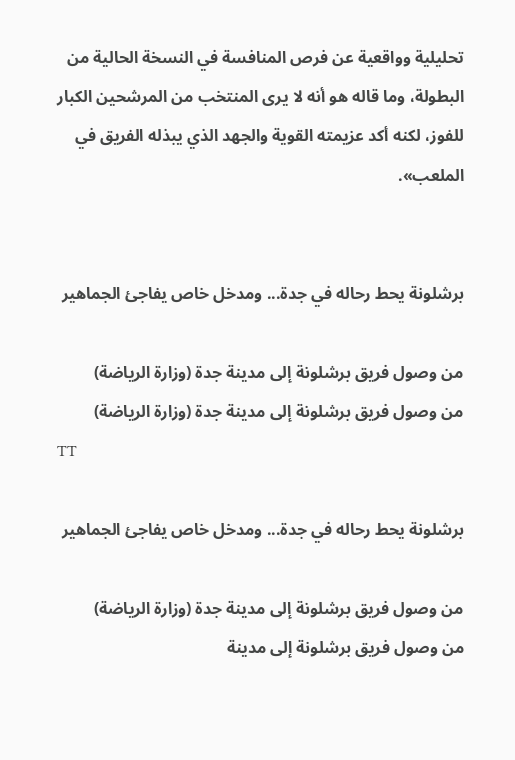تحليلية وواقعية عن فرص المنافسة في النسخة الحالية من البطولة، وما قاله هو أنه لا يرى المنتخب من المرشحين الكبار للفوز، لكنه أكد عزيمته القوية والجهد الذي يبذله الفريق في الملعب».


برشلونة يحط رحاله في جدة... ومدخل خاص يفاجئ الجماهير

من وصول فريق برشلونة إلى مدينة جدة (وزارة الرياضة)
من وصول فريق برشلونة إلى مدينة جدة (وزارة الرياضة)
TT

برشلونة يحط رحاله في جدة... ومدخل خاص يفاجئ الجماهير

من وصول فريق برشلونة إلى مدينة جدة (وزارة الرياضة)
من وصول فريق برشلونة إلى مدينة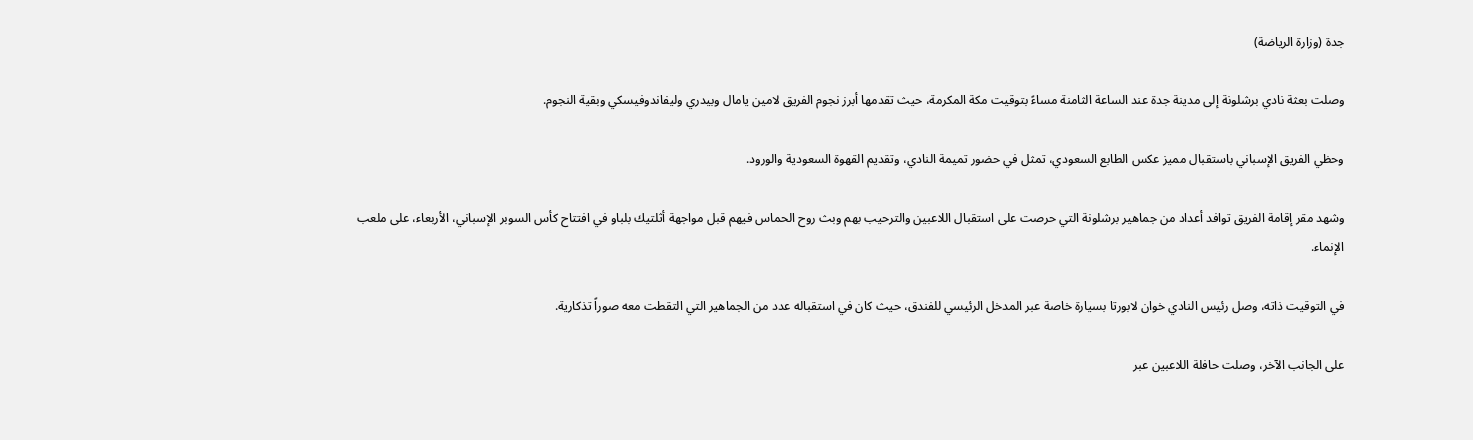جدة (وزارة الرياضة)

وصلت بعثة نادي برشلونة إلى مدينة جدة عند الساعة الثامنة مساءً بتوقيت مكة المكرمة، حيث تقدمها أبرز نجوم الفريق لامين يامال وبيدري وليفاندوفيسكي وبقية النجوم.

وحظي الفريق الإسباني باستقبال مميز عكس الطابع السعودي، تمثل في حضور تميمة النادي، وتقديم القهوة السعودية والورود.

وشهد مقر إقامة الفريق توافد أعداد من جماهير برشلونة التي حرصت على استقبال اللاعبين والترحيب بهم وبث روح الحماس فيهم قبل مواجهة أثلتيك بلباو في افتتاح كأس السوبر الإسباني، الأربعاء، على ملعب الإنماء.

في التوقيت ذاته، وصل رئيس النادي خوان لابورتا بسيارة خاصة عبر المدخل الرئيسي للفندق، حيث كان في استقباله عدد من الجماهير التي التقطت معه صوراً تذكارية.

على الجانب الآخر، وصلت حافلة اللاعبين عبر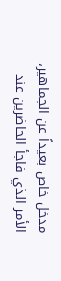مدخل خاص بعيداً عن الجماهير، الأمر الذي فاجأ الحاضرين عند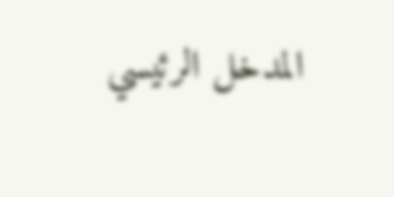المدخل الرئيسي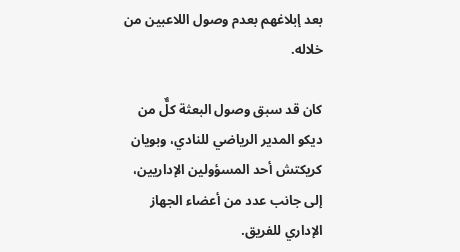بعد إبلاغهم بعدم وصول اللاعبين من خلاله.

كان قد سبق وصول البعثة كلٌّ من ديكو المدير الرياضي للنادي، وبويان كريكتش أحد المسؤولين الإداريين، إلى جانب عدد من أعضاء الجهاز الإداري للفريق.